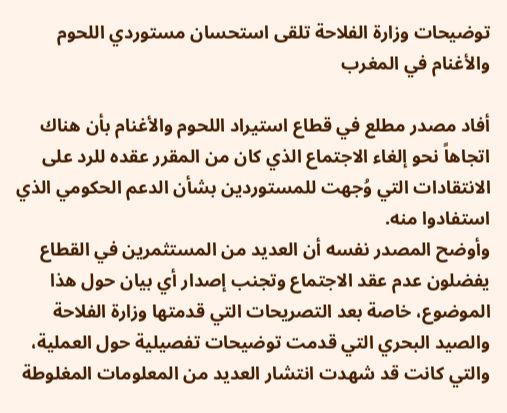توضيحات وزارة الفلاحة تلقى استحسان مستوردي اللحوم والأغنام في المغرب

أفاد مصدر مطلع في قطاع استيراد اللحوم والأغنام بأن هناك اتجاهاً نحو إلغاء الاجتماع الذي كان من المقرر عقده للرد على الانتقادات التي وُجهت للمستوردين بشأن الدعم الحكومي الذي استفادوا منه.
وأوضح المصدر نفسه أن العديد من المستثمرين في القطاع يفضلون عدم عقد الاجتماع وتجنب إصدار أي بيان حول هذا الموضوع، خاصة بعد التصريحات التي قدمتها وزارة الفلاحة والصيد البحري التي قدمت توضيحات تفصيلية حول العملية، والتي كانت قد شهدت انتشار العديد من المعلومات المغلوطة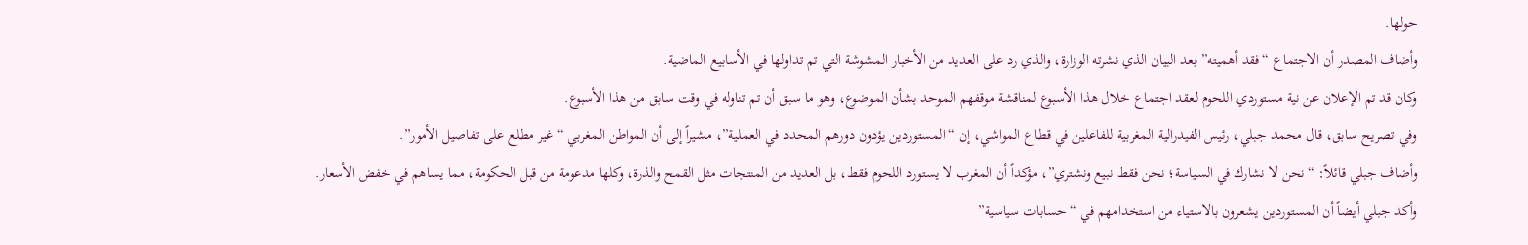حولها.
وأضاف المصدر أن الاجتماع “فقد أهميته” بعد البيان الذي نشرته الوزارة، والذي رد على العديد من الأخبار المشوشة التي تم تداولها في الأسابيع الماضية.
وكان قد تم الإعلان عن نية مستوردي اللحوم لعقد اجتماع خلال هذا الأسبوع لمناقشة موقفهم الموحد بشأن الموضوع، وهو ما سبق أن تم تناوله في وقت سابق من هذا الأسبوع.
وفي تصريح سابق، قال محمد جبلي، رئيس الفيدرالية المغربية للفاعلين في قطاع المواشي، إن “المستوردين يؤدون دورهم المحدد في العملية”، مشيراً إلى أن المواطن المغربي “غير مطلع على تفاصيل الأمور”.
وأضاف جبلي قائلاً: “نحن لا نشارك في السياسة؛ نحن فقط نبيع ونشتري”، مؤكداً أن المغرب لا يستورد اللحوم فقط، بل العديد من المنتجات مثل القمح والذرة، وكلها مدعومة من قبل الحكومة، مما يساهم في خفض الأسعار.
وأكد جبلي أيضاً أن المستوردين يشعرون بالاستياء من استخدامهم في “حسابات سياسية”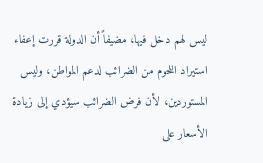ليس لهم دخل فيها، مضيفاً أن الدولة قررت إعفاء استيراد اللحوم من الضرائب لدعم المواطن، وليس المستوردين، لأن فرض الضرائب سيؤدي إلى زيادة الأسعار على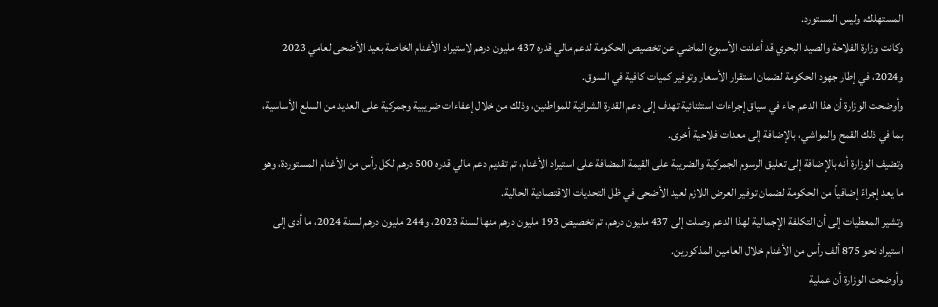المستهلك، وليس المستورد.
وكانت وزارة الفلاحة والصيد البحري قد أعلنت الأسبوع الماضي عن تخصيص الحكومة لدعم مالي قدره 437 مليون درهم لاستيراد الأغنام الخاصة بعيد الأضحى لعامي 2023 و2024، في إطار جهود الحكومة لضمان استقرار الأسعار وتوفير كميات كافية في السوق.
وأوضحت الوزارة أن هذا الدعم جاء في سياق إجراءات استثنائية تهدف إلى دعم القدرة الشرائية للمواطنين، وذلك من خلال إعفاءات ضريبية وجمركية على العديد من السلع الأساسية، بما في ذلك القمح والمواشي، بالإضافة إلى معدات فلاحية أخرى.
وتضيف الوزارة أنه بالإضافة إلى تعليق الرسوم الجمركية والضريبة على القيمة المضافة على استيراد الأغنام، تم تقديم دعم مالي قدره 500 درهم لكل رأس من الأغنام المستوردة، وهو ما يعد إجراءً إضافياً من الحكومة لضمان توفير العرض اللازم لعيد الأضحى في ظل التحديات الاقتصادية الحالية.
وتشير المعطيات إلى أن التكلفة الإجمالية لهذا الدعم وصلت إلى 437 مليون درهم، تم تخصيص 193 مليون درهم منها لسنة 2023، و244 مليون درهم لسنة 2024، ما أدى إلى استيراد نحو 875 ألف رأس من الأغنام خلال العامين المذكورين.
وأوضحت الوزارة أن عملية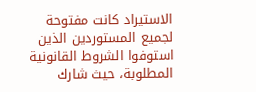الاستيراد كانت مفتوحة لجميع المستوردين الذين استوفوا الشروط القانونية المطلوبة، حيث شارك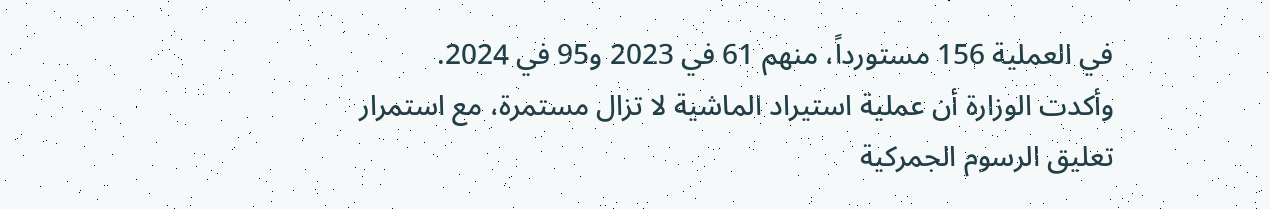في العملية 156 مستورداً، منهم 61 في 2023 و95 في 2024.
وأكدت الوزارة أن عملية استيراد الماشية لا تزال مستمرة، مع استمرار تعليق الرسوم الجمركية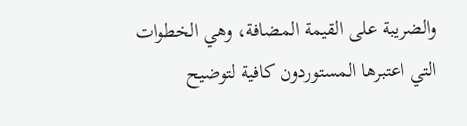والضريبة على القيمة المضافة، وهي الخطوات التي اعتبرها المستوردون كافية لتوضيح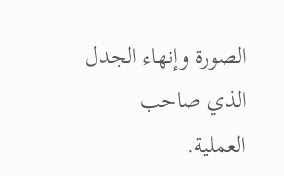الصورة وإنهاء الجدل الذي صاحب العملية.